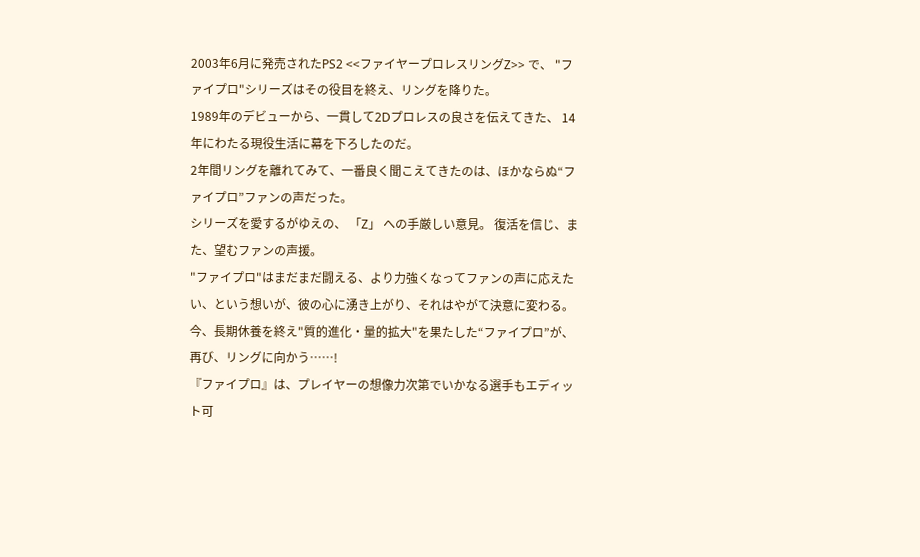2003年6月に発売されたPS2 <<ファイヤープロレスリングZ>> で、 "ファイプロ"シリーズはその役目を終え、リングを降りた。
1989年のデビューから、一貫して2Dプロレスの良さを伝えてきた、 14年にわたる現役生活に幕を下ろしたのだ。
2年間リングを離れてみて、一番良く聞こえてきたのは、ほかならぬ“ファイプロ”ファンの声だった。
シリーズを愛するがゆえの、 「Z」 への手厳しい意見。 復活を信じ、また、望むファンの声援。
"ファイプロ"はまだまだ闘える、より力強くなってファンの声に応えたい、という想いが、彼の心に湧き上がり、それはやがて決意に変わる。 今、長期休養を終え"質的進化・量的拡大"を果たした“ファイプロ”が、再び、リングに向かう……!
『ファイプロ』は、プレイヤーの想像力次第でいかなる選手もエディット可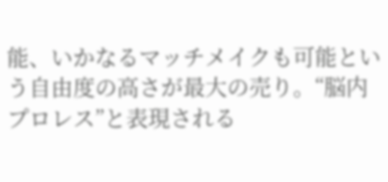能、いかなるマッチメイクも可能という自由度の高さが最大の売り。“脳内プロレス”と表現される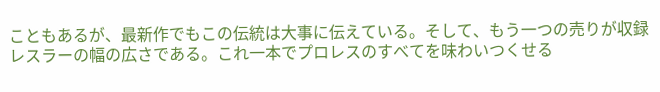こともあるが、最新作でもこの伝統は大事に伝えている。そして、もう一つの売りが収録レスラーの幅の広さである。これ一本でプロレスのすべてを味わいつくせる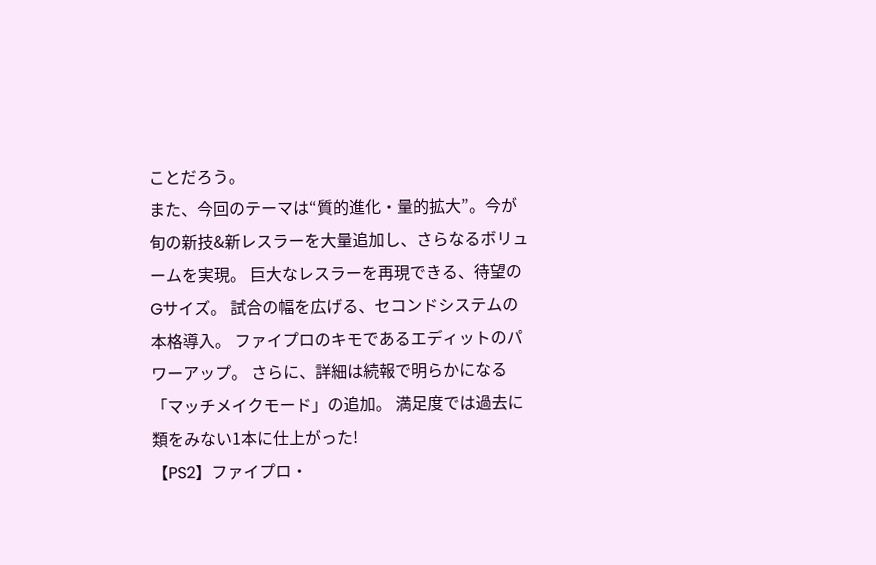ことだろう。
また、今回のテーマは“質的進化・量的拡大”。今が旬の新技&新レスラーを大量追加し、さらなるボリュームを実現。 巨大なレスラーを再現できる、待望のGサイズ。 試合の幅を広げる、セコンドシステムの本格導入。 ファイプロのキモであるエディットのパワーアップ。 さらに、詳細は続報で明らかになる「マッチメイクモード」の追加。 満足度では過去に類をみない1本に仕上がった!
【PS2】ファイプロ・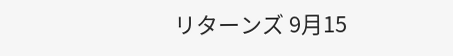リターンズ 9月15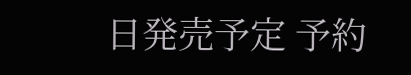日発売予定 予約